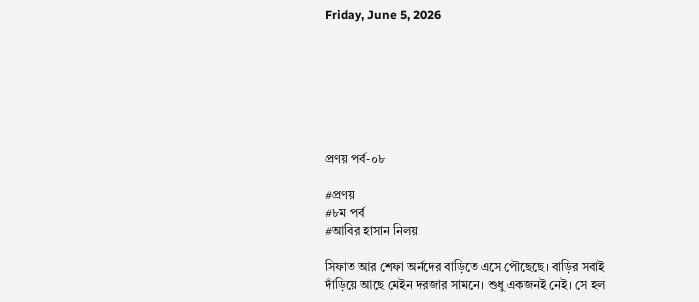Friday, June 5, 2026







প্রণয় পর্ব-০৮

#প্রণয়
#৮ম পর্ব
#আবির হাসান নিলয়

সিফাত আর শেফা অর্নদের বাড়িতে এসে পৌছেছে। বাড়ির সবাই দাঁড়িয়ে আছে মেইন দরজার সামনে। শুধু একজনই নেই। সে হল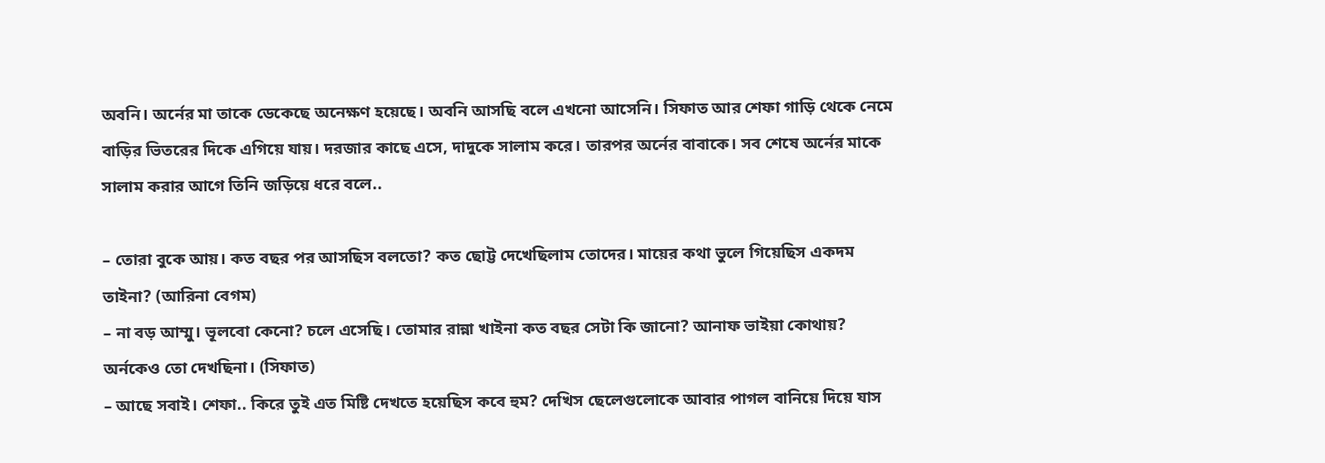অবনি। অর্নের মা তাকে ডেকেছে অনেক্ষণ হয়েছে। অবনি আসছি বলে এখনো আসেনি। সিফাত আর শেফা গাড়ি থেকে নেমে বাড়ির ভিতরের দিকে এগিয়ে যায়। দরজার কাছে এসে, দাদুকে সালাম করে। তারপর অর্নের বাবাকে। সব শেষে অর্নের মাকে সালাম করার আগে তিনি জড়িয়ে ধরে বলে..

– তোরা বুকে আয়। কত বছর পর আসছিস বলতো? কত ছোট্ট দেখেছিলাম তোদের। মায়ের কথা ভুলে গিয়েছিস একদম তাইনা? (আরিনা বেগম)
– না বড় আম্মু। ভূলবো কেনো? চলে এসেছি। তোমার রান্না খাইনা কত বছর সেটা কি জানো? আনাফ ভাইয়া কোথায়? অর্নকেও তো দেখছিনা। (সিফাত)
– আছে সবাই। শেফা.. কিরে তুই এত মিষ্টি দেখতে হয়েছিস কবে হুম? দেখিস ছেলেগুলোকে আবার পাগল বানিয়ে দিয়ে যাস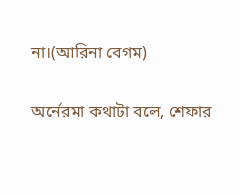না।(আরিনা বেগম)

অর্নেরমা কথাটা বলে, শেফার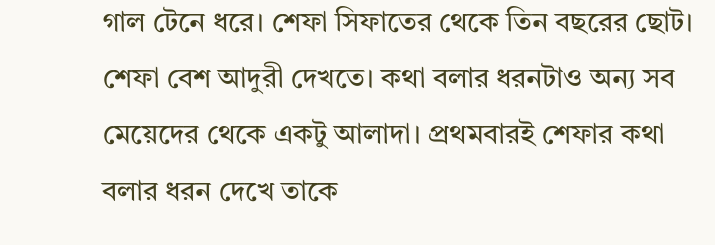গাল টেনে ধরে। শেফা সিফাতের থেকে তিন বছরের ছোট। শেফা বেশ আদুরী দেখতে। কথা বলার ধরনটাও অন্য সব মেয়েদের থেকে একটু আলাদা। প্রথমবারই শেফার কথা বলার ধরন দেখে তাকে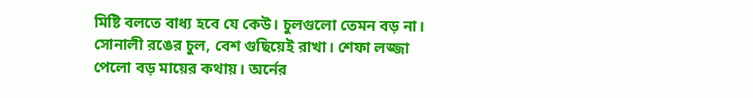মিষ্টি বলতে বাধ্য হবে যে কেউ। চুলগুলো তেমন বড় না। সোনালী রঙের চুল, বেশ গুছিয়েই রাখা। শেফা লজ্জা পেলো বড় মায়ের কথায়। অর্নের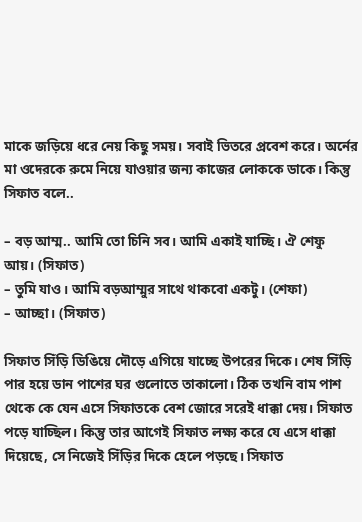মাকে জড়িয়ে ধরে নেয় কিছু সময়। সবাই ভিতরে প্রবেশ করে। অর্নের মা ওদেরকে রুমে নিয়ে যাওয়ার জন্য কাজের লোককে ডাকে। কিন্তু সিফাত বলে..

– বড় আম্ম.. আমি তো চিনি সব। আমি একাই যাচ্ছি। ঐ শেফু আয়। (সিফাত)
– তুমি যাও। আমি বড়আম্মুর সাথে থাকবো একটু। (শেফা)
– আচ্ছা। (সিফাত)

সিফাত সিঁড়ি ডিঙিয়ে দৌড়ে এগিয়ে যাচ্ছে উপরের দিকে। শেষ সিঁড়ি পার হয়ে ডান পাশের ঘর গুলোতে তাকালো। ঠিক তখনি বাম পাশ থেকে কে যেন এসে সিফাতকে বেশ জোরে সরেই ধাক্কা দেয়। সিফাত পড়ে যাচ্ছিল। কিন্তু তার আগেই সিফাত লক্ষ্য করে যে এসে ধাক্কা দিয়েছে, সে নিজেই সিঁড়ির দিকে হেলে পড়ছে। সিফাত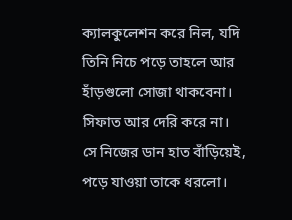ক্যালকুলেশন করে নিল, যদি তিনি নিচে পড়ে তাহলে আর হাঁড়গুলো সোজা থাকবেনা। সিফাত আর দেরি করে না। সে নিজের ডান হাত বাঁড়িয়েই, পড়ে যাওয়া তাকে ধরলো।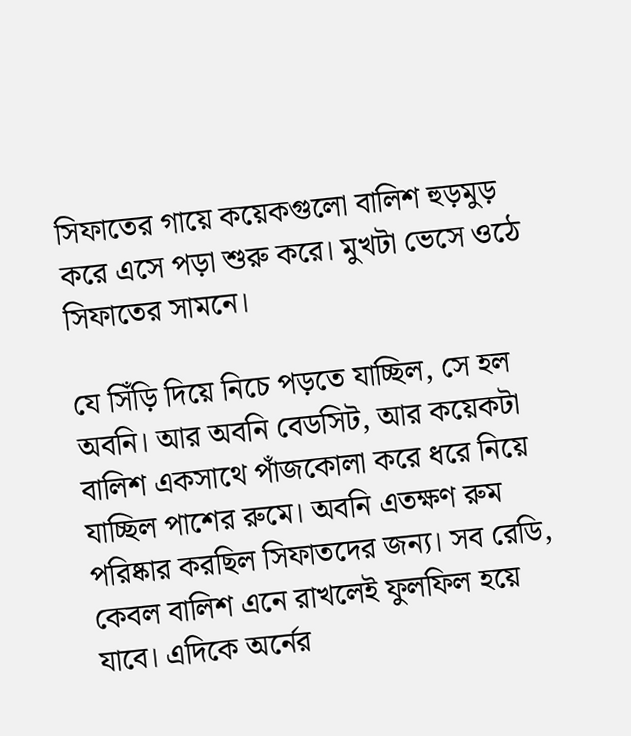সিফাতের গায়ে কয়েকগুলো বালিশ হুড়মুড় করে এসে পড়া শুরু করে। মুখটা ভেসে ওঠে সিফাতের সামনে।

যে সিঁড়ি দিয়ে নিচে পড়তে যাচ্ছিল, সে হল অবনি। আর অবনি বেডসিট, আর কয়েকটা বালিশ একসাথে পাঁজকোলা করে ধরে নিয়ে যাচ্ছিল পাশের রুমে। অবনি এতক্ষণ রুম পরিষ্কার করছিল সিফাতদের জন্য। সব রেডি, কেবল বালিশ এনে রাখলেই ফুলফিল হয়ে যাবে। এদিকে অর্নের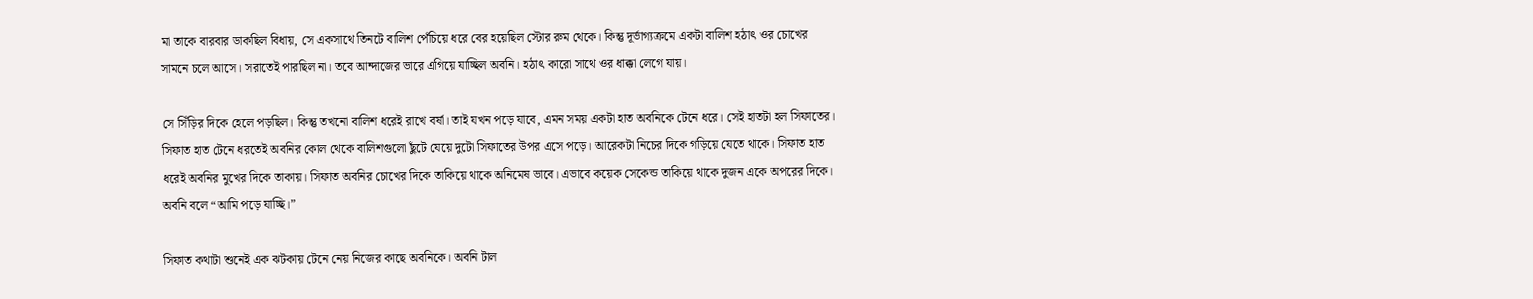মা তাকে বারবার ডাকছিল বিধায়, সে একসাথে তিনটে বালিশ পেঁচিয়ে ধরে বের হয়েছিল স্টোর রুম থেকে। কিন্তু দূর্ভাগ্যক্রমে একটা বালিশ হঠাৎ ওর চোখের সামনে চলে আসে। সরাতেই পারছিল না। তবে আন্দাজের ভারে এগিয়ে যাচ্ছিল অবনি। হঠাৎ কারো সাথে ওর ধাক্কা লেগে যায়।

সে সিঁড়ির দিকে হেলে পড়ছিল। কিন্তু তখনো বালিশ ধরেই রাখে বর্ষা। তাই যখন পড়ে যাবে, এমন সময় একটা হাত অবনিকে টেনে ধরে। সেই হাতটা হল সিফাতের। সিফাত হাত টেনে ধরতেই অবনির কোল থেকে বালিশগুলো ছুঁটে যেয়ে দুটো সিফাতের উপর এসে পড়ে। আরেকটা নিচের দিকে গড়িয়ে যেতে থাকে। সিফাত হাত ধরেই অবনির মুখের দিকে তাকায়। সিফাত অবনির চোখের দিকে তাকিয়ে থাকে অনিমেষ ভাবে। এভাবে কয়েক সেকেন্ড তাকিয়ে থাকে দুজন একে অপরের দিকে। অবনি বলে “আমি পড়ে যাচ্ছি।”

সিফাত কথাটা শুনেই এক ঝটকায় টেনে নেয় নিজের কাছে অবনিকে। অবনি টাল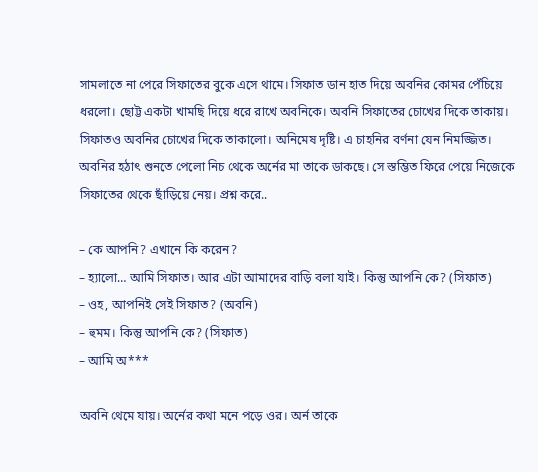সামলাতে না পেরে সিফাতের বুকে এসে থামে। সিফাত ডান হাত দিয়ে অবনির কোমর পেঁচিয়ে ধরলো। ছোট্ট একটা খামছি দিয়ে ধরে রাখে অবনিকে। অবনি সিফাতের চোখের দিকে তাকায়। সিফাতও অবনির চোখের দিকে তাকালো। অনিমেষ দৃষ্টি। এ চাহনির বর্ণনা যেন নিমজ্জিত। অবনির হঠাৎ শুনতে পেলো নিচ থেকে অর্নের মা তাকে ডাকছে। সে স্তম্ভিত ফিরে পেয়ে নিজেকে সিফাতের থেকে ছাঁড়িয়ে নেয়। প্রশ্ন করে..

– কে আপনি? এখানে কি করেন?
– হ্যালো… আমি সিফাত। আর এটা আমাদের বাড়ি বলা যাই। কিন্তু আপনি কে? (সিফাত)
– ওহ, আপনিই সেই সিফাত? (অবনি)
– হুমম। কিন্তু আপনি কে? (সিফাত)
– আমি অ***

অবনি থেমে যায়। অর্নের কথা মনে পড়ে ওর। অর্ন তাকে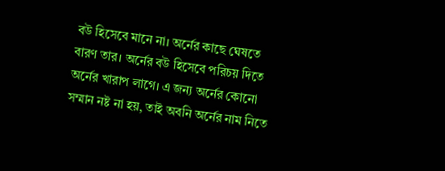বউ হিসেবে মানে না। অর্নের কাছে ঘেষতে বারণ তার। অর্নের বউ হিসেবে পরিচয় দিতে অর্নের খারাপ লাগে। এ জন্য অর্নের কোনো সম্মান নষ্ট না হয়, তাই অবনি অর্নের নাম নিতে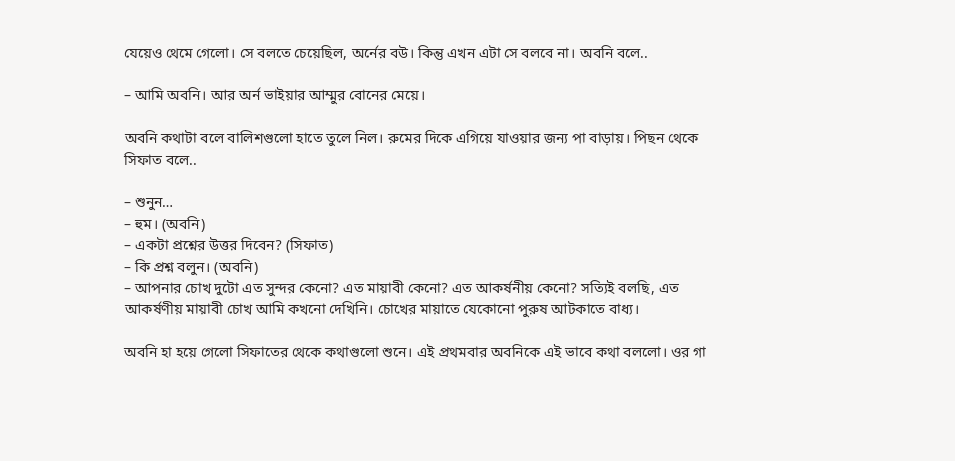যেয়েও থেমে গেলো। সে বলতে চেয়েছিল, অর্নের বউ। কিন্তু এখন এটা সে বলবে না। অবনি বলে..

– আমি অবনি। আর অর্ন ভাইয়ার আম্মুর বোনের মেয়ে।

অবনি কথাটা বলে বালিশগুলো হাতে তুলে নিল। রুমের দিকে এগিয়ে যাওয়ার জন্য পা বাড়ায়। পিছন থেকে সিফাত বলে..

– শুনুন…
– হুম। (অবনি)
– একটা প্রশ্নের উত্তর দিবেন? (সিফাত)
– কি প্রশ্ন বলুন। (অবনি)
– আপনার চোখ দুটো এত সুন্দর কেনো? এত মায়াবী কেনো? এত আকর্ষনীয় কেনো? সত্যিই বলছি, এত আকর্ষণীয় মায়াবী চোখ আমি কখনো দেখিনি। চোখের মায়াতে যেকোনো পুরুষ আটকাতে বাধ্য।

অবনি হা হয়ে গেলো সিফাতের থেকে কথাগুলো শুনে। এই প্রথমবার অবনিকে এই ভাবে কথা বললো। ওর গা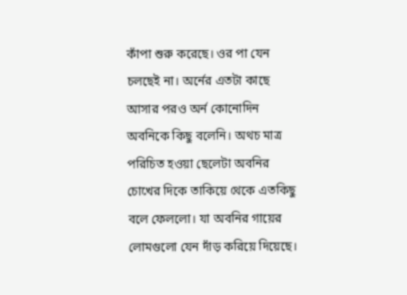কাঁপা শুরু করেছে। ওর পা যেন চলছেই না। অর্নের এতটা কাছে আসার পরও অর্ন কোনোদিন অবনিকে কিছু বলেনি। অথচ মাত্র পরিচিত হওয়া ছেলেটা অবনির চোখের দিকে তাকিয়ে থেকে এতকিছু বলে ফেললো। যা অবনির গায়ের লোমগুলো যেন দাঁড় করিয়ে দিয়েছে।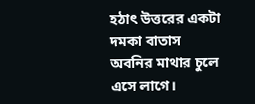হঠাৎ উত্তরের একটা দমকা বাতাস অবনির মাথার চুলে এসে লাগে।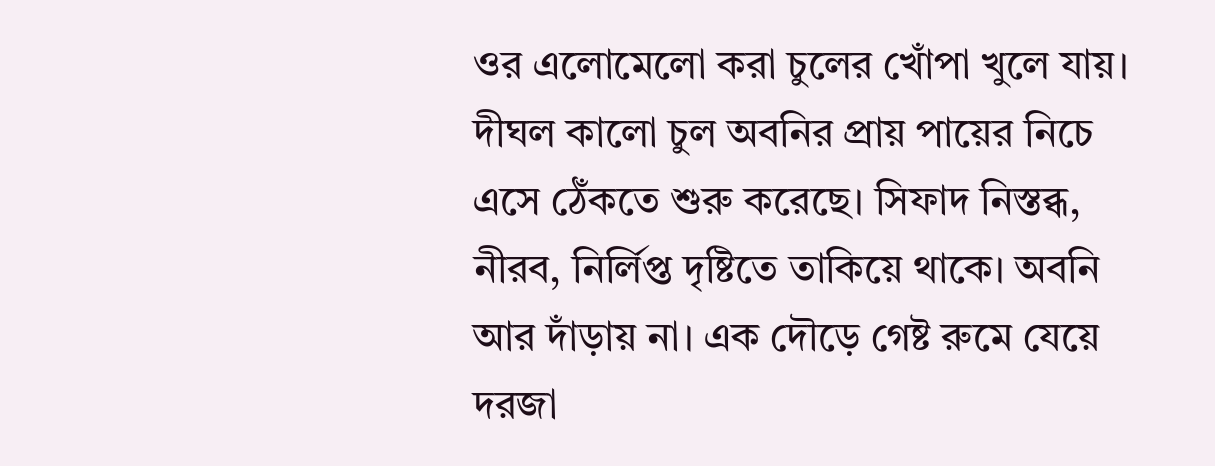ওর এলোমেলো করা চুলের খোঁপা খুলে যায়। দীঘল কালো চুল অবনির প্রায় পায়ের নিচে এসে ঠেঁকতে শুরু করেছে। সিফাদ নিস্তব্ধ, নীরব, নির্লিপ্ত দৃষ্টিতে তাকিয়ে থাকে। অবনি আর দাঁড়ায় না। এক দৌড়ে গেষ্ট রুমে যেয়ে দরজা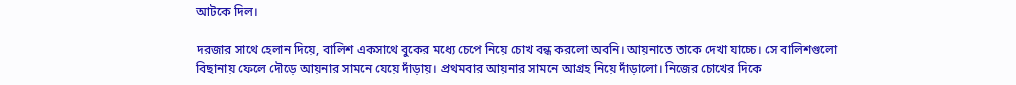আটকে দিল।

দরজার সাথে হেলান দিয়ে, বালিশ একসাথে বুকের মধ্যে চেপে নিয়ে চোখ বন্ধ করলো অবনি। আয়নাতে তাকে দেখা যাচ্চে। সে বালিশগুলো বিছানায় ফেলে দৌড়ে আয়নার সামনে যেয়ে দাঁড়ায়। প্রথমবার আয়নার সামনে আগ্রহ নিয়ে দাঁড়ালো। নিজের চোখের দিকে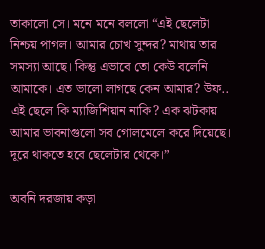তাকালো সে। মনে মনে বললো “এই ছেলেটা নিশ্চয় পাগল। আমার চোখ সুন্দর? মাথায় তার সমস্যা আছে। কিন্তু এভাবে তো কেউ বলেনি আমাকে। এত ভালো লাগছে কেন আমার? উফ.. এই ছেলে কি ম্যাজিশিয়ান নাকি? এক ঝটকায় আমার ভাবনাগুলো সব গোলমেলে করে দিয়েছে। দূরে থাকতে হবে ছেলেটার থেকে।”

অবনি দরজায় কড়া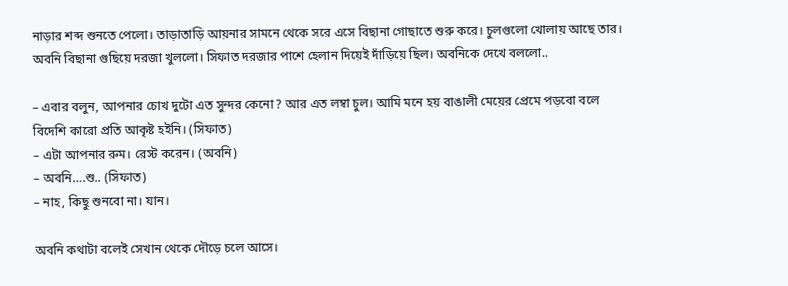নাড়ার শব্দ শুনতে পেলো। তাড়াতাড়ি আয়নার সামনে থেকে সরে এসে বিছানা গোছাতে শুরু করে। চুলগুলো খোলায় আছে তার। অবনি বিছানা গুছিয়ে দরজা খুললো। সিফাত দরজার পাশে হেলান দিয়েই দাঁড়িয়ে ছিল। অবনিকে দেখে বললো..

– এবার বলুন, আপনার চোখ দুটো এত সুন্দর কেনো? আর এত লম্বা চুল। আমি মনে হয় বাঙালী মেয়ের প্রেমে পড়বো বলে বিদেশি কারো প্রতি আকৃষ্ট হইনি। (সিফাত)
– এটা আপনার রুম। রেস্ট করেন। (অবনি)
– অবনি….শু.. (সিফাত)
– নাহ, কিছু শুনবো না। যান।

অবনি কথাটা বলেই সেখান থেকে দৌড়ে চলে আসে।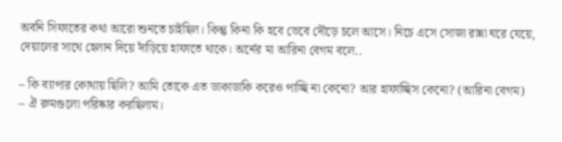অবনি সিফাতের কথা আরো শুনতে চাইছিল। কিন্তু কিনা কি হবে ভেবে দৌড়ে চলে আসে। নিচে এসে সোজা রান্না ঘরে যেয়ে, দেয়ালের সাথে হেলান দিয়ে দাঁড়িয়ে হাফাতে থাকে। অর্নের মা আরিনা বেগম বলে..

– কি ব্যাপার কোথায় ছিলি? আমি তোকে এত ডাকাডাকি করেও পাচ্ছি না কেনো? আর হাফাচ্ছিস কেনো? (আরিনা বেগম)
– ঐ রুমগুলো পরিষ্কার করছিলাম।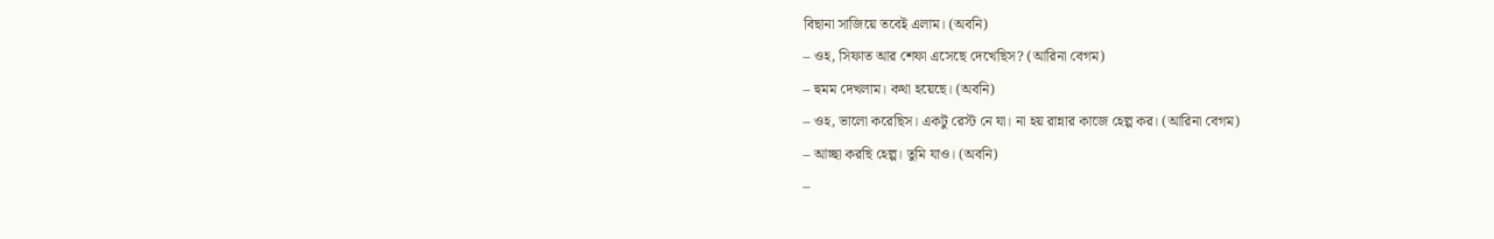বিছানা সাজিয়ে তবেই এলাম। (অবনি)
– ওহ, সিফাত আর শেফা এসেছে দেখেছিস? (আরিনা বেগম)
– হুমম দেখলাম। কথা হয়েছে। (অবনি)
– ওহ, ভালো করেছিস। একটু রেস্ট নে যা। না হয় রান্নার কাজে হেল্প কর। (আরিনা বেগম)
– আচ্ছা করছি হেল্প। তুমি যাও। (অবনি)
–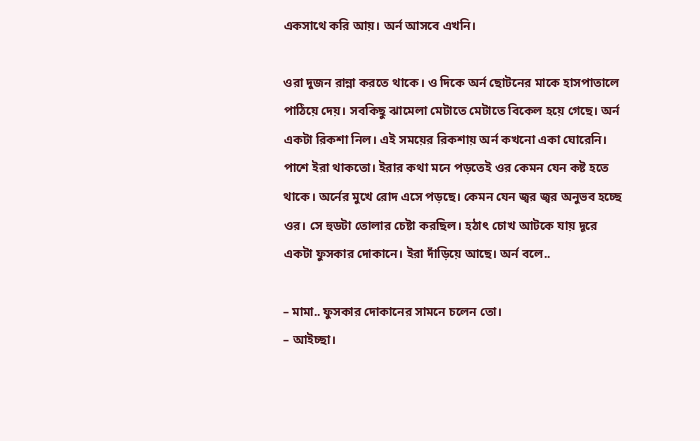একসাথে করি আয়। অর্ন আসবে এখনি।

ওরা দুজন রান্না করতে থাকে। ও দিকে অর্ন ছোটনের মাকে হাসপাতালে পাঠিয়ে দেয়। সবকিছু ঝামেলা মেটাতে মেটাতে বিকেল হয়ে গেছে। অর্ন একটা রিকশা নিল। এই সময়ের রিকশায় অর্ন কখনো একা ঘোরেনি। পাশে ইরা থাকতো। ইরার কথা মনে পড়তেই ওর কেমন যেন কষ্ট হতে থাকে। অর্নের মুখে রোদ এসে পড়ছে। কেমন যেন জ্বর জ্বর অনুভব হচ্ছে ওর। সে হুডটা তোলার চেষ্টা করছিল। হঠাৎ চোখ আটকে যায় দূরে একটা ফুসকার দোকানে। ইরা দাঁড়িয়ে আছে। অর্ন বলে..

– মামা.. ফুসকার দোকানের সামনে চলেন তো।
– আইচ্ছা।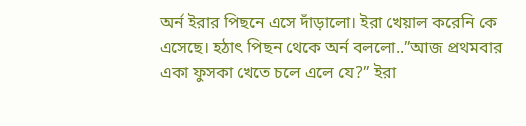অর্ন ইরার পিছনে এসে দাঁড়ালো। ইরা খেয়াল করেনি কে এসেছে। হঠাৎ পিছন থেকে অর্ন বললো..”আজ প্রথমবার একা ফুসকা খেতে চলে এলে যে?” ইরা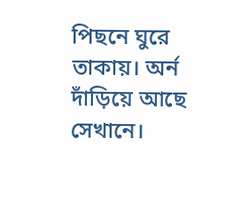পিছনে ঘুরে তাকায়। অর্ন দাঁড়িয়ে আছে সেখানে।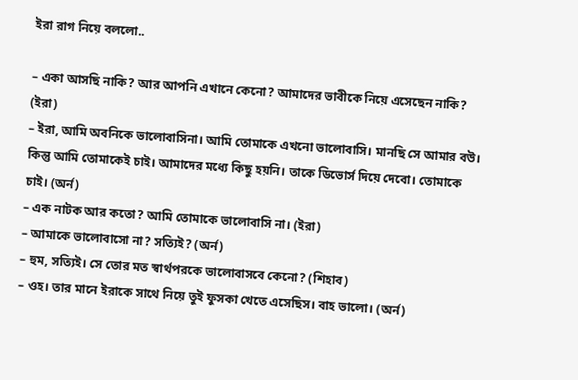ইরা রাগ নিয়ে বললো..

– একা আসছি নাকি? আর আপনি এখানে কেনো? আমাদের ভাবীকে নিয়ে এসেছেন নাকি? (ইরা)
– ইরা, আমি অবনিকে ভালোবাসিনা। আমি তোমাকে এখনো ভালোবাসি। মানছি সে আমার বউ। কিন্তু আমি তোমাকেই চাই। আমাদের মধ্যে কিছু হয়নি। তাকে ডিভোর্স দিয়ে দেবো। তোমাকে চাই। (অর্ন)
– এক নাটক আর কতো? আমি তোমাকে ভালোবাসি না। (ইরা)
– আমাকে ভালোবাসো না? সত্যিই? (অর্ন)
– হুম, সত্যিই। সে তোর মত স্বার্থপরকে ভালোবাসবে কেনো? (শিহাব)
– ওহ। তার মানে ইরাকে সাথে নিয়ে তুই ফুসকা খেতে এসেছিস। বাহ ভালো। (অর্ন)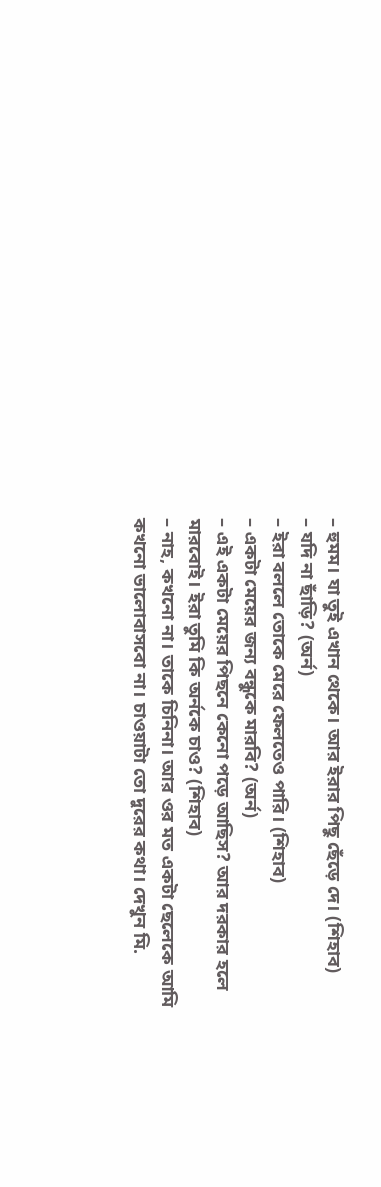– হুমম। যা তুই এখান থেকে। আর ইরার পিছু ছেঁড়ে দে। (শিহাব)
– যদি না ছাঁড়ি? (অর্ন)
– ইরা বললে তোকে মেরে ফেলতেও পারি। (শিহাব)
– একটা মেয়ের জন্য বন্ধুকে মারবি? (অর্ন)
– এই একটা মেয়ের পিছনে কেনো পড়ে আছিস? আর দরকার হলে মারবোই। ইরা তুমি কি অর্নকে চাও? (শিহাব)
– নাহ, কখনো না। তাকে চিনিনা। আর ওর মত একটা ছেলেকে আমি কখনো ভালোবাসবো না। চাওয়াটা তো দুরের কথা। দেখুন মি.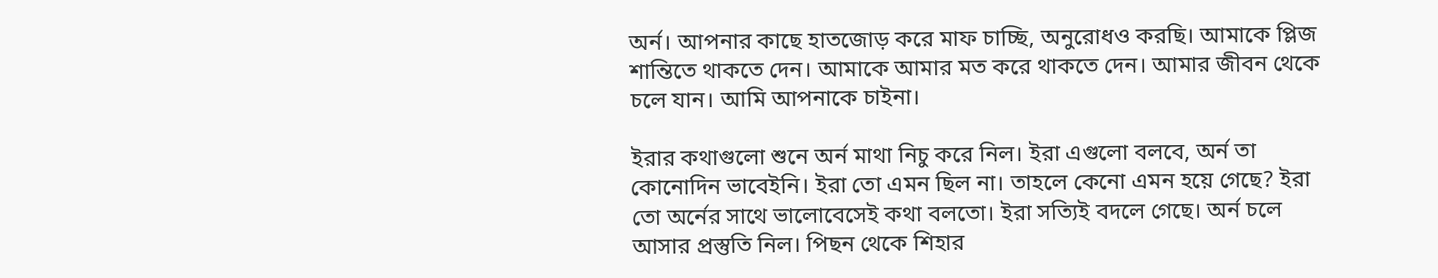অর্ন। আপনার কাছে হাতজোড় করে মাফ চাচ্ছি, অনুরোধও করছি। আমাকে প্লিজ শান্তিতে থাকতে দেন। আমাকে আমার মত করে থাকতে দেন। আমার জীবন থেকে চলে যান। আমি আপনাকে চাইনা।

ইরার কথাগুলো শুনে অর্ন মাথা নিচু করে নিল। ইরা এগুলো বলবে, অর্ন তা কোনোদিন ভাবেইনি। ইরা তো এমন ছিল না। তাহলে কেনো এমন হয়ে গেছে? ইরা তো অর্নের সাথে ভালোবেসেই কথা বলতো। ইরা সত্যিই বদলে গেছে। অর্ন চলে আসার প্রস্তুতি নিল। পিছন থেকে শিহার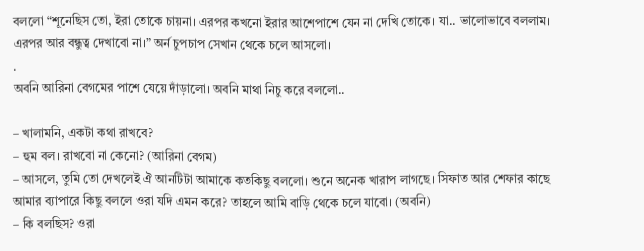বললো “শূনেছিস তো, ইরা তোকে চায়না। এরপর কখনো ইরার আশেপাশে যেন না দেখি তোকে। যা.. ভালোভাবে বললাম। এরপর আর বন্ধুত্ব দেখাবো না।” অর্ন চুপচাপ সেখান থেকে চলে আসলো।
.
অবনি আরিনা বেগমের পাশে যেয়ে দাঁড়ালো। অবনি মাথা নিচু করে বললো..

– খালামনি, একটা কথা রাখবে?
– হুম বল। রাখবো না কেনো? (আরিনা বেগম)
– আসলে, তুমি তো দেখলেই ঐ আনটিটা আমাকে কতকিছু বললো। শুনে অনেক খারাপ লাগছে। সিফাত আর শেফার কাছে আমার ব্যাপারে কিছু বললে ওরা যদি এমন করে? তাহলে আমি বাড়ি থেকে চলে যাবো। (অবনি)
– কি বলছিস? ওরা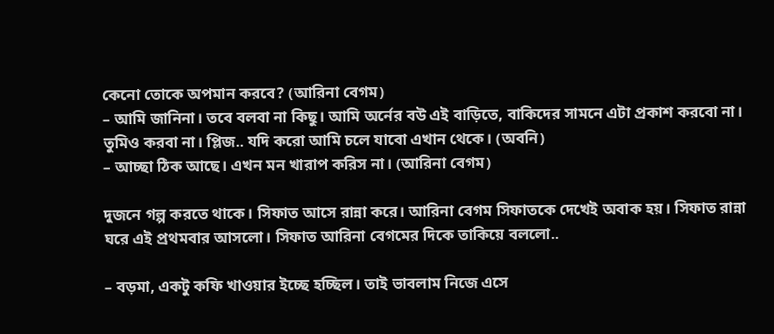কেনো তোকে অপমান করবে? (আরিনা বেগম)
– আমি জানিনা। তবে বলবা না কিছু। আমি অর্নের বউ এই বাড়িতে, বাকিদের সামনে এটা প্রকাশ করবো না। তুমিও করবা না। প্লিজ.. যদি করো আমি চলে যাবো এখান থেকে। (অবনি)
– আচ্ছা ঠিক আছে। এখন মন খারাপ করিস না। (আরিনা বেগম)

দুজনে গল্প করতে থাকে। সিফাত আসে রান্না করে। আরিনা বেগম সিফাতকে দেখেই অবাক হয়। সিফাত রান্না ঘরে এই প্রথমবার আসলো। সিফাত আরিনা বেগমের দিকে তাকিয়ে বললো..

– বড়মা, একটু কফি খাওয়ার ইচ্ছে হচ্ছিল। তাই ভাবলাম নিজে এসে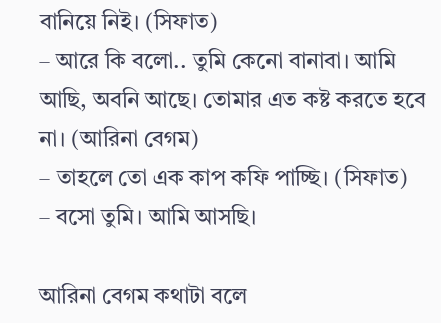বানিয়ে নিই। (সিফাত)
– আরে কি বলো.. তুমি কেনো বানাবা। আমি আছি, অবনি আছে। তোমার এত কষ্ট করতে হবে না। (আরিনা বেগম)
– তাহলে তো এক কাপ কফি পাচ্ছি। (সিফাত)
– বসো তুমি। আমি আসছি।

আরিনা বেগম কথাটা বলে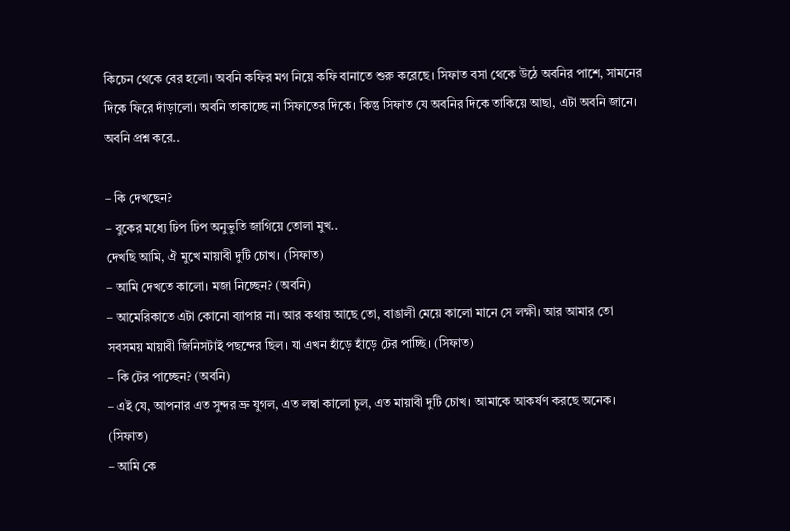কিচেন থেকে বের হলো। অবনি কফির মগ নিয়ে কফি বানাতে শুরু করেছে। সিফাত বসা থেকে উঠে অবনির পাশে, সামনের দিকে ফিরে দাঁড়ালো। অবনি তাকাচ্ছে না সিফাতের দিকে। কিন্তু সিফাত যে অবনির দিকে তাকিয়ে আছা, এটা অবনি জানে। অবনি প্রশ্ন করে..

– কি দেখছেন?
– বুকের মধ্যে ঢিপ ঢিপ অনুভুতি জাগিয়ে তোলা মুখ..
দেখছি আমি, ঐ মুখে মায়াবী দুটি চোখ। (সিফাত)
– আমি দেখতে কালো। মজা নিচ্ছেন? (অবনি)
– আমেরিকাতে এটা কোনো ব্যাপার না। আর কথায় আছে তো, বাঙালী মেয়ে কালো মানে সে লক্ষী। আর আমার তো সবসময় মায়াবী জিনিসটাই পছন্দের ছিল। যা এখন হাঁড়ে হাঁড়ে টের পাচ্ছি। (সিফাত)
– কি টের পাচ্ছেন? (অবনি)
– এই যে, আপনার এত সুন্দর ভ্রু যুগল, এত লম্বা কালো চুল, এত মায়াবী দুটি চোখ। আমাকে আকর্ষণ করছে অনেক। (সিফাত)
– আমি কে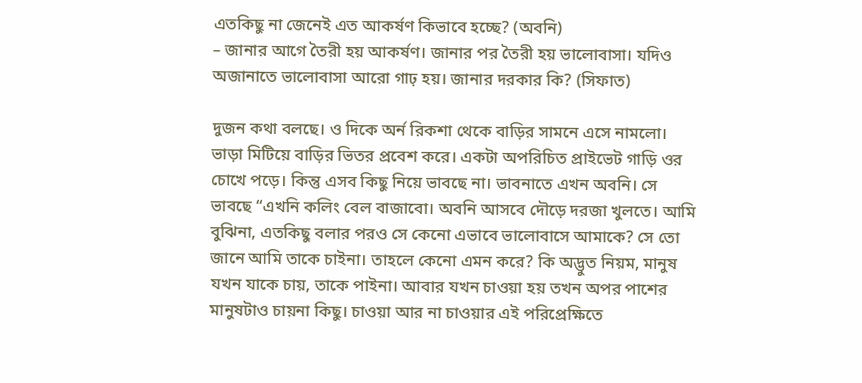এতকিছু না জেনেই এত আকর্ষণ কিভাবে হচ্ছে? (অবনি)
– জানার আগে তৈরী হয় আকর্ষণ। জানার পর তৈরী হয় ভালোবাসা। যদিও অজানাতে ভালোবাসা আরো গাঢ় হয়। জানার দরকার কি? (সিফাত)

দুজন কথা বলছে। ও দিকে অর্ন রিকশা থেকে বাড়ির সামনে এসে নামলো। ভাড়া মিটিয়ে বাড়ির ভিতর প্রবেশ করে। একটা অপরিচিত প্রাইভেট গাড়ি ওর চোখে পড়ে। কিন্তু এসব কিছু নিয়ে ভাবছে না। ভাবনাতে এখন অবনি। সে ভাবছে “এখনি কলিং বেল বাজাবো। অবনি আসবে দৌড়ে দরজা খুলতে। আমি বুঝিনা, এতকিছু বলার পরও সে কেনো এভাবে ভালোবাসে আমাকে? সে তো জানে আমি তাকে চাইনা। তাহলে কেনো এমন করে? কি অদ্ভুত নিয়ম, মানুষ যখন যাকে চায়, তাকে পাইনা। আবার যখন চাওয়া হয় তখন অপর পাশের মানুষটাও চায়না কিছু। চাওয়া আর না চাওয়ার এই পরিপ্রেক্ষিতে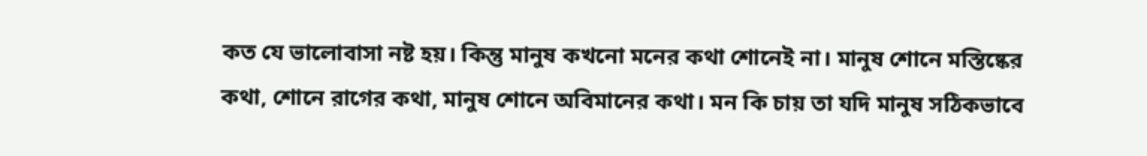কত যে ভালোবাসা নষ্ট হয়। কিন্তু মানুষ কখনো মনের কথা শোনেই না। মানুষ শোনে মস্তিষ্কের কথা, শোনে রাগের কথা, মানুষ শোনে অবিমানের কথা। মন কি চায় তা যদি মানুষ সঠিকভাবে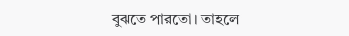বুঝতে পারতো। তাহলে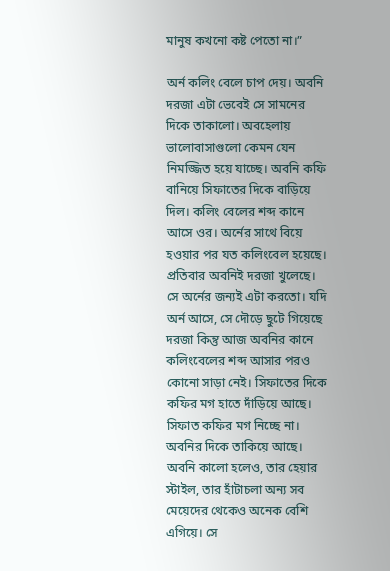মানুষ কখনো কষ্ট পেতো না।”

অর্ন কলিং বেলে চাপ দেয়। অবনি দরজা এটা ভেবেই সে সামনের দিকে তাকালো। অবহেলায় ভালোবাসাগুলো কেমন যেন নিমজ্জিত হয়ে যাচ্ছে। অবনি কফি বানিয়ে সিফাতের দিকে বাড়িয়ে দিল। কলিং বেলের শব্দ কানে আসে ওর। অর্নের সাথে বিয়ে হওয়ার পর যত কলিংবেল হয়েছে। প্রতিবার অবনিই দরজা খুলেছে। সে অর্নের জন্যই এটা করতো। যদি অর্ন আসে, সে দৌড়ে ছুটে গিয়েছে দরজা কিন্তু আজ অবনির কানে কলিংবেলের শব্দ আসার পরও কোনো সাড়া নেই। সিফাতের দিকে কফির মগ হাতে দাঁড়িয়ে আছে। সিফাত কফির মগ নিচ্ছে না। অবনির দিকে তাকিয়ে আছে। অবনি কালো হলেও, তার হেয়ার স্টাইল, তার হাঁটাচলা অন্য সব মেয়েদের থেকেও অনেক বেশি এগিয়ে। সে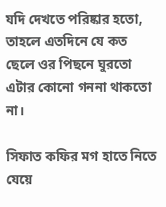যদি দেখতে পরিষ্কার হতো, তাহলে এতদিনে যে কত ছেলে ওর পিছনে ঘুরতো এটার কোনো গননা থাকতো না।

সিফাত কফির মগ হাতে নিতে যেয়ে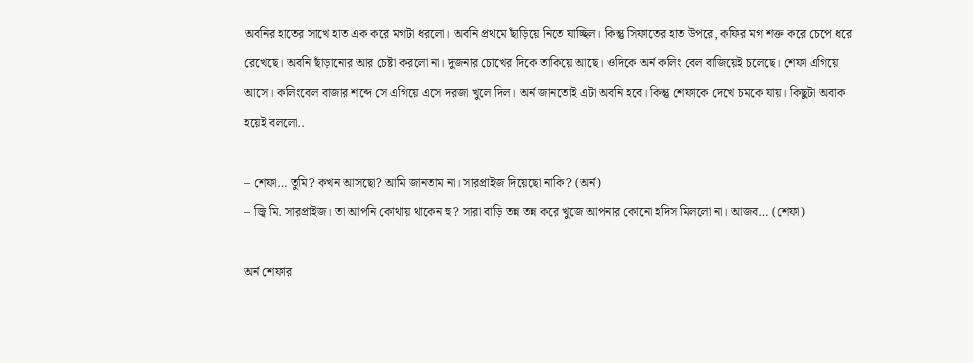অবনির হাতের সাখে হাত এক করে মগটা ধরলো। অবনি প্রথমে ছাঁড়িয়ে নিতে যাচ্ছিল। কিন্তু সিফাতের হাত উপরে, কফির মগ শক্ত করে চেপে ধরে রেখেছে। অবনি ছাঁড়ানোর আর চেষ্টা করলো না। দুজনার চোখের দিকে তাকিয়ে আছে। ওদিকে অর্ন কলিং বেল বাজিয়েই চলেছে। শেফা এগিয়ে আসে। কলিংবেল বাজার শব্দে সে এগিয়ে এসে দরজা খুলে দিল। অর্ন জানতোই এটা অবনি হবে। কিন্তু শেফাকে দেখে চমকে যায়। কিছুটা অবাক হয়েই বললো..

– শেফা… তুমি? কখন আসছো? আমি জানতাম না। সারপ্রাইজ দিয়েছো নাকি? (অর্ন)
– জ্বি মি. সারপ্রাইজ। তা আপনি কোথায় থাকেন হু? সারা বাড়ি তন্ন তন্ন করে খুজে আপনার কোনো হদিস মিললো না। আজব… (শেফা)

অর্ন শেফার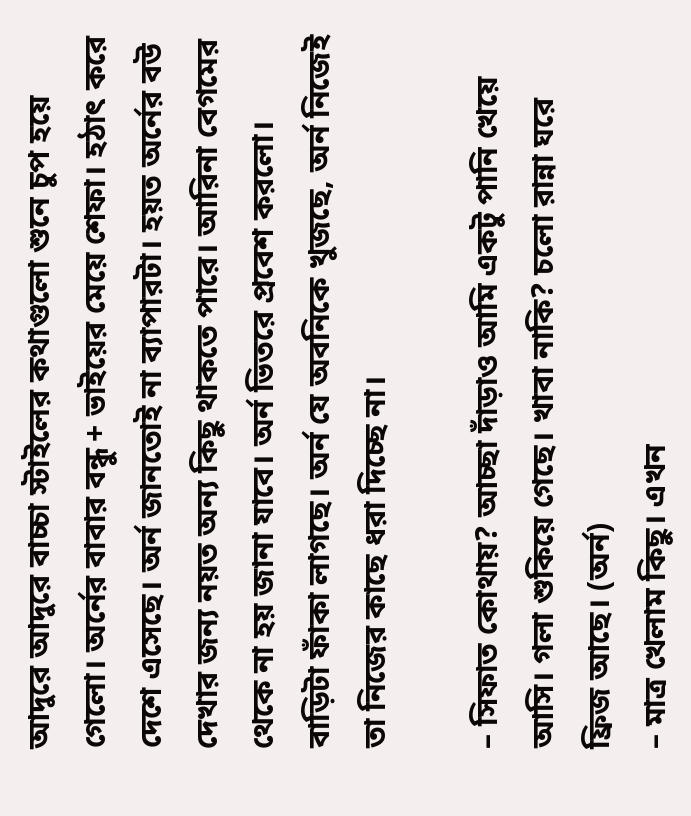আদুরে আদুরে বাচ্চা স্টাইলের কথাগুলো শুনে চুপ হয়ে গেলো। অর্নের বাবার বন্ধু + ভাইয়ের মেয়ে শেফা। হঠাৎ করে দেশে এসেছে। অর্ন জানতোই না ব্যাপারটা। হয়ত অর্নের বউ দেখার জন্য নয়ত অন্য কিছু থাকতে পারে। আরিনা বেগমের থেকে না হয় জানা যাবে। অর্ন ভিতরে প্রবেশ করলো। বাড়িটা ফাঁকা লাগছে। অর্ন যে অবনিকে খুজছে, অর্ন নিজেই তা নিজের কাছে ধরা দিচ্ছে না।

– সিফাত কোথায়? আচ্ছা দাঁড়াও আমি একটু পানি খেয়ে আসি। গলা শুকিয়ে গেছে। খাবা নাকি? চলো রান্না ঘরে ফ্রিজ আছে। (অর্ন)
– মাত্র খেলাম কিছু। এখন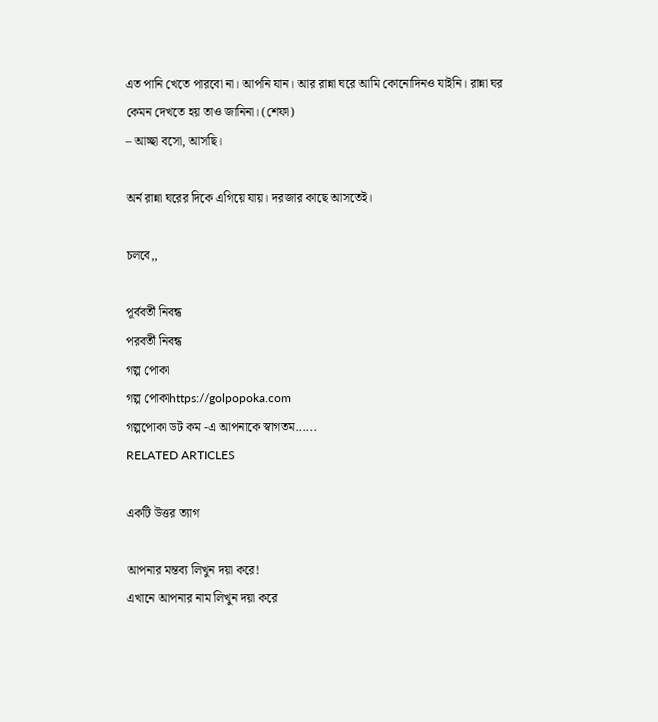এত পানি খেতে পারবো না। আপনি যান। আর রান্না ঘরে আমি কোনোদিনও যাইনি। রান্না ঘর কেমন দেখতে হয় তাও জানিনা। (শেফা)
– আচ্ছা বসো, আসছি।

অর্ন রান্না ঘরের দিকে এগিয়ে যায়। দরজার কাছে আসতেই।

চলবে,,

পূর্ববর্তী নিবন্ধ
পরবর্তী নিবন্ধ
গল্প পোকা
গল্প পোকাhttps://golpopoka.com
গল্পপোকা ডট কম -এ আপনাকে স্বাগতম......
RELATED ARTICLES

একটি উত্তর ত্যাগ

আপনার মন্তব্য লিখুন দয়া করে!
এখানে আপনার নাম লিখুন দয়া করে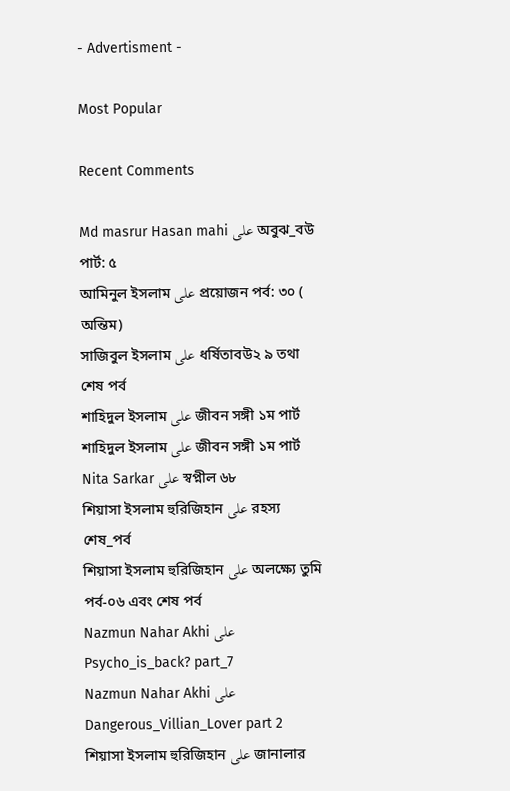- Advertisment -

Most Popular

Recent Comments

Md masrur Hasan mahi على অবুঝ_বউ পার্ট: ৫
আমিনুল ইসলাম على প্রয়োজন পর্ব: ৩০ ( অন্তিম)
সাজিবুল ইসলাম على ধর্ষিতাবউ২ ৯ তথা শেষ পর্ব
শাহিদুল ইসলাম على জীবন সঙ্গী ১ম পার্ট
শাহিদুল ইসলাম على জীবন সঙ্গী ১ম পার্ট
Nita Sarkar على স্বপ্নীল ৬৮
শিয়াসা ইসলাম হুরিজিহান على রহস্য শেষ_পর্ব
শিয়াসা ইসলাম হুরিজিহান على অলক্ষ্যে তুমি পর্ব-০৬ এবং শেষ পর্ব
Nazmun Nahar Akhi على Psycho_is_back? part_7
Nazmun Nahar Akhi على Dangerous_Villian_Lover part 2
শিয়াসা ইসলাম হুরিজিহান على জানালার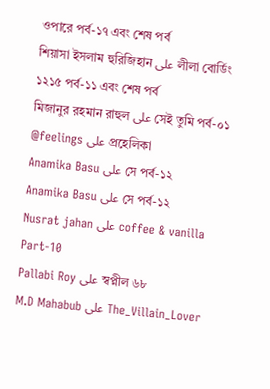ওপারে পর্ব-১৭ এবং শেষ পর্ব
শিয়াসা ইসলাম হুরিজিহান على লীলা বোর্ডিং ১২১৫ পর্ব-১১ এবং শেষ পর্ব
মিজানুর রহমান রাহুল على সেই তুমি পর্ব-০১
@feelings على প্রহেলিকা
Anamika Basu على সে পর্ব-১২
Anamika Basu على সে পর্ব-১২
Nusrat jahan على coffee & vanilla Part-10
Pallabi Roy على স্বপ্নীল ৬৮
M.D Mahabub على The_Villain_Lover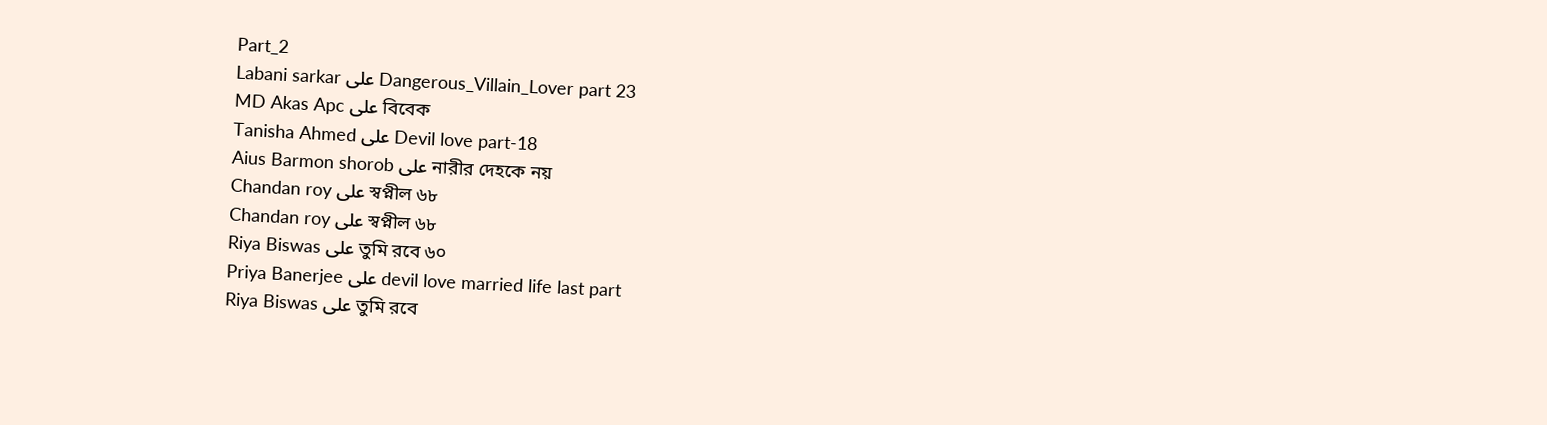Part_2
Labani sarkar على Dangerous_Villain_Lover part 23
MD Akas Apc على বিবেক
Tanisha Ahmed على Devil love part-18
Aius Barmon shorob على নারীর দেহকে নয়
Chandan roy على স্বপ্নীল ৬৮
Chandan roy على স্বপ্নীল ৬৮
Riya Biswas على তুমি রবে ৬০
Priya Banerjee على devil love married life last part
Riya Biswas على তুমি রবে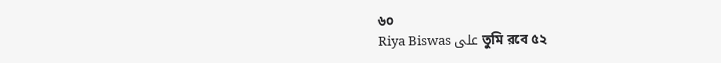৬০
Riya Biswas على তুমি রবে ৫২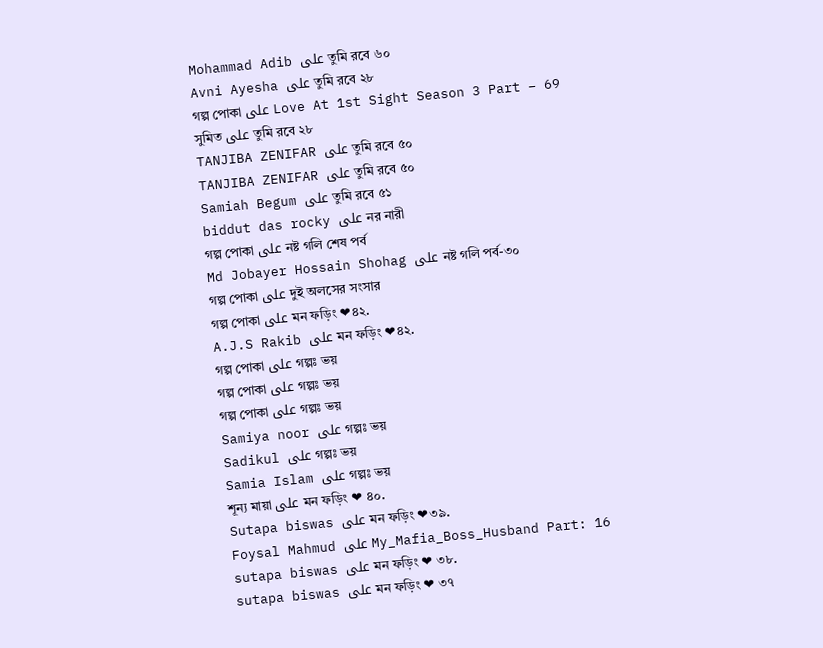Mohammad Adib على তুমি রবে ৬০
Avni Ayesha على তুমি রবে ২৮
গল্প পোকা على Love At 1st Sight Season 3 Part – 69
সুমিত على তুমি রবে ২৮
TANJIBA ZENIFAR على তুমি রবে ৫০
TANJIBA ZENIFAR على তুমি রবে ৫০
Samiah Begum على তুমি রবে ৫১
biddut das rocky على নর নারী
গল্প পোকা على নষ্ট গলি শেষ পর্ব
Md Jobayer Hossain Shohag على নষ্ট গলি পর্ব-৩০
গল্প পোকা على দুই অলসের সংসার
গল্প পোকা على মন ফড়িং ❤৪২.
A.J.S Rakib على মন ফড়িং ❤৪২.
গল্প পোকা على গল্পঃ ভয়
গল্প পোকা على গল্পঃ ভয়
গল্প পোকা على গল্পঃ ভয়
Samiya noor على গল্পঃ ভয়
Sadikul على গল্পঃ ভয়
Samia Islam على গল্পঃ ভয়
শূন্য মায়া على মন ফড়িং ❤ ৪০.
Sutapa biswas على মন ফড়িং ❤৩৯.
Foysal Mahmud على My_Mafia_Boss_Husband Part: 16
sutapa biswas على মন ফড়িং ❤ ৩৮.
sutapa biswas على মন ফড়িং ❤ ৩৭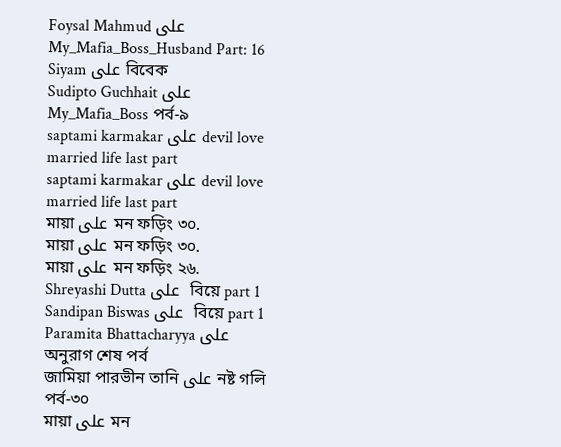Foysal Mahmud على My_Mafia_Boss_Husband Part: 16
Siyam على বিবেক
Sudipto Guchhait على My_Mafia_Boss পর্ব-৯
saptami karmakar على devil love married life last part
saptami karmakar على devil love married life last part
মায়া على মন ফড়িং ৩০.
মায়া على মন ফড়িং ৩০.
মায়া على মন ফড়িং ২৬.
Shreyashi Dutta على  বিয়ে part 1
Sandipan Biswas على  বিয়ে part 1
Paramita Bhattacharyya على অনুরাগ শেষ পর্ব
জামিয়া পারভীন তানি على নষ্ট গলি পর্ব-৩০
মায়া على মন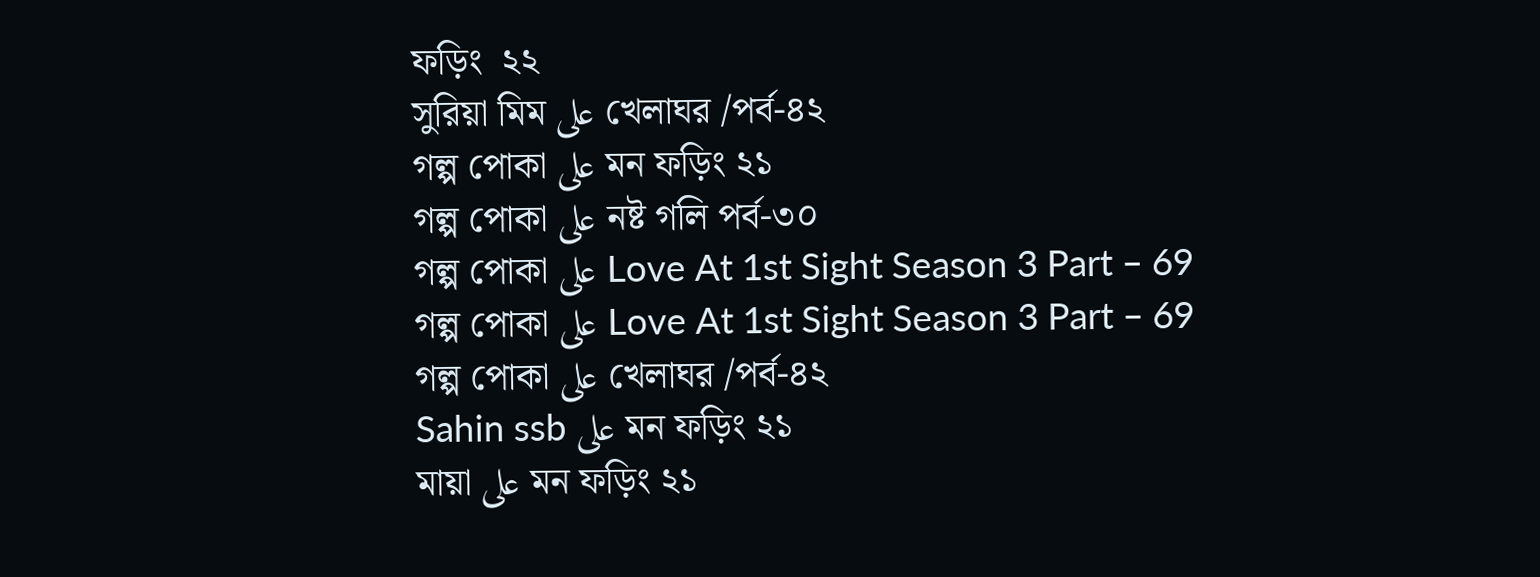ফড়িং  ২২
সুরিয়া মিম على খেলাঘর /পর্ব-৪২
গল্প পোকা على মন ফড়িং ২১
গল্প পোকা على নষ্ট গলি পর্ব-৩০
গল্প পোকা على Love At 1st Sight Season 3 Part – 69
গল্প পোকা على Love At 1st Sight Season 3 Part – 69
গল্প পোকা على খেলাঘর /পর্ব-৪২
Sahin ssb على মন ফড়িং ২১
মায়া على মন ফড়িং ২১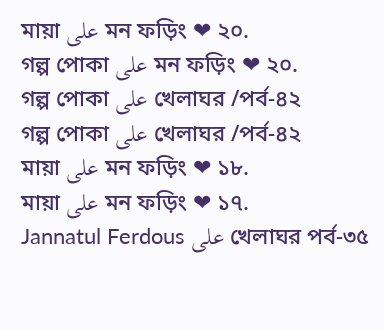মায়া على মন ফড়িং ❤ ২০.
গল্প পোকা على মন ফড়িং ❤ ২০.
গল্প পোকা على খেলাঘর /পর্ব-৪২
গল্প পোকা على খেলাঘর /পর্ব-৪২
মায়া على মন ফড়িং ❤ ১৮.
মায়া على মন ফড়িং ❤ ১৭.
Jannatul Ferdous على খেলাঘর পর্ব-৩৫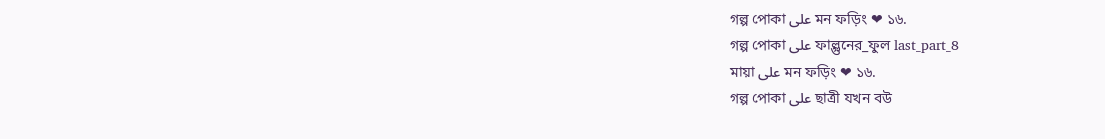গল্প পোকা على মন ফড়িং ❤ ১৬.
গল্প পোকা على ফাল্গুনের_ফুল last_part_8
মায়া على মন ফড়িং ❤ ১৬.
গল্প পোকা على ছাত্রী যখন বউ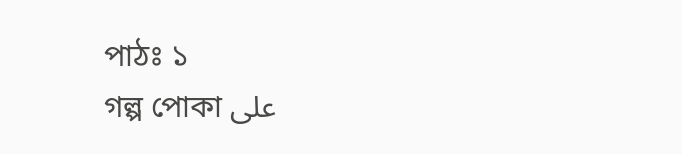পাঠঃ ১
গল্প পোকা على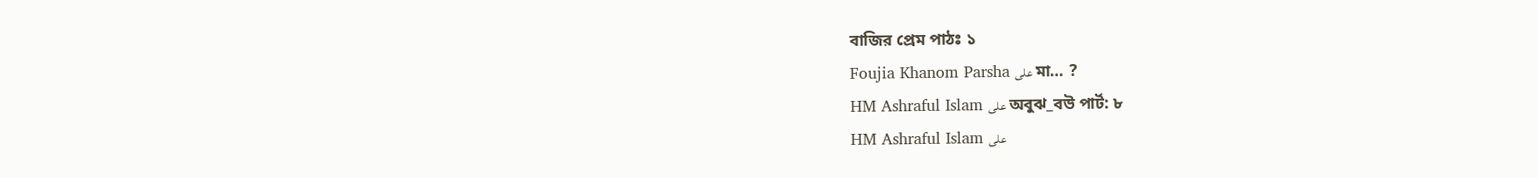বাজির প্রেম পাঠঃ ১
Foujia Khanom Parsha على মা… ?
HM Ashraful Islam على অবুঝ_বউ পার্ট: ৮
HM Ashraful Islam على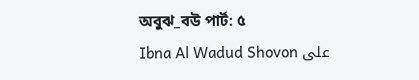অবুঝ_বউ পার্ট: ৫
Ibna Al Wadud Shovon على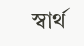স্বার্থ